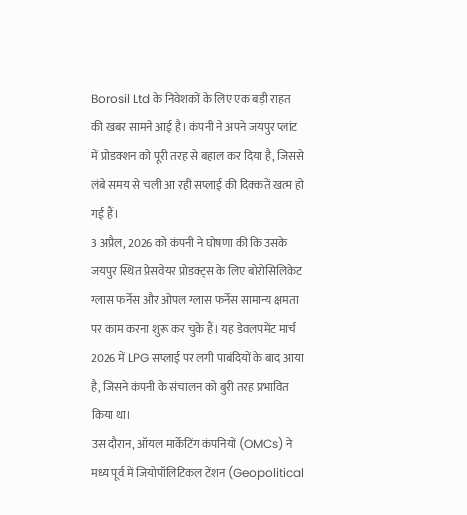Borosil Ltd के निवेशकों के लिए एक बड़ी राहत की खबर सामने आई है। कंपनी ने अपने जयपुर प्लांट में प्रोडक्शन को पूरी तरह से बहाल कर दिया है, जिससे लंबे समय से चली आ रही सप्लाई की दिक्कतें खत्म हो गई हैं।
3 अप्रैल, 2026 को कंपनी ने घोषणा की कि उसके जयपुर स्थित प्रेसवेयर प्रोडक्ट्स के लिए बोरोसिलिकेट ग्लास फर्नेस और ओपल ग्लास फर्नेस सामान्य क्षमता पर काम करना शुरू कर चुके हैं। यह डेवलपमेंट मार्च 2026 में LPG सप्लाई पर लगी पाबंदियों के बाद आया है, जिसने कंपनी के संचालन को बुरी तरह प्रभावित किया था।
उस दौरान, ऑयल मार्केटिंग कंपनियों (OMCs) ने मध्य पूर्व में जियोपॉलिटिकल टेंशन (Geopolitical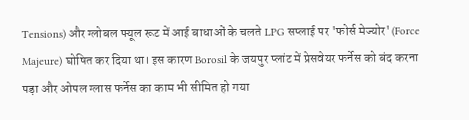Tensions) और ग्लोबल फ्यूल रूट में आई बाधाओं के चलते LPG सप्लाई पर 'फोर्स मेज्योर' (Force Majeure) घोषित कर दिया था। इस कारण Borosil के जयपुर प्लांट में प्रेसवेयर फर्नेस को बंद करना पड़ा और ओपल ग्लास फर्नेस का काम भी सीमित हो गया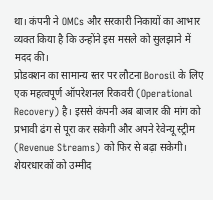था। कंपनी ने OMCs और सरकारी निकायों का आभार व्यक्त किया है कि उन्होंने इस मसले को सुलझाने में मदद की।
प्रोडक्शन का सामान्य स्तर पर लौटना Borosil के लिए एक महत्वपूर्ण ऑपरेशनल रिकवरी (Operational Recovery) है। इससे कंपनी अब बाजार की मांग को प्रभावी ढंग से पूरा कर सकेगी और अपने रेवेन्यू स्ट्रीम (Revenue Streams) को फिर से बढ़ा सकेगी। शेयरधारकों को उम्मीद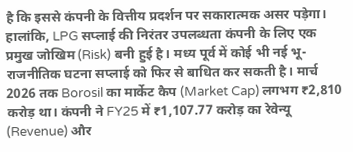है कि इससे कंपनी के वित्तीय प्रदर्शन पर सकारात्मक असर पड़ेगा।
हालांकि, LPG सप्लाई की निरंतर उपलब्धता कंपनी के लिए एक प्रमुख जोखिम (Risk) बनी हुई है। मध्य पूर्व में कोई भी नई भू-राजनीतिक घटना सप्लाई को फिर से बाधित कर सकती है। मार्च 2026 तक Borosil का मार्केट कैप (Market Cap) लगभग ₹2,810 करोड़ था। कंपनी ने FY25 में ₹1,107.77 करोड़ का रेवेन्यू (Revenue) और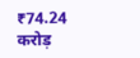₹74.24 करोड़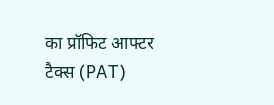का प्रॉफिट आफ्टर टैक्स (PAT)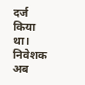दर्ज किया था। निवेशक अब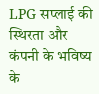LPG सप्लाई की स्थिरता और कंपनी के भविष्य के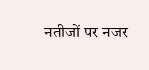नतीजों पर नजर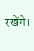रखेंगे।